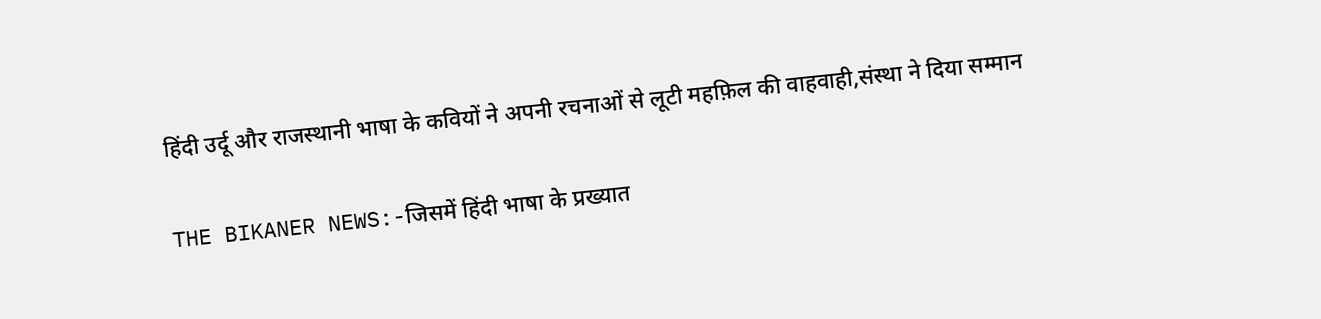हिंदी उर्दू और राजस्थानी भाषा के कवियों ने अपनी रचनाओं से लूटी महफ़िल की वाहवाही,संस्था ने दिया सम्मान

THE BIKANER NEWS:-जिसमें हिंदी भाषा के प्रख्यात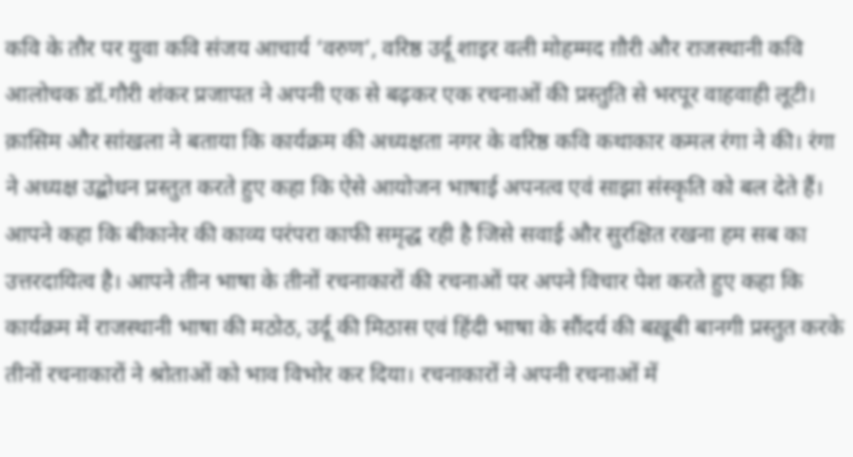कवि के तौर पर युवा कवि संजय आचार्य ‘वरुण’, वरिष्ठ उर्दू शाइर वली मोहम्मद ग़ौरी और राजस्थानी कवि आलोचक डॉ.गौरी शंकर प्रजापत ने अपनी एक से बढ़कर एक रचनाओं की प्रस्तुति से भरपूर वाहवाही लूटी।
क़ासिम और सांखला ने बताया कि कार्यक्रम की अध्यक्षता नगर के वरिष्ठ कवि कथाकार कमल रंगा ने की। रंगा ने अध्यक्ष उद्बोधन प्रस्तुत करते हुए कहा कि ऐसे आयोजन भाषाई अपनत्व एवं साझा संस्कृति को बल देते हैं। आपने कहा कि बीकानेर की काव्य परंपरा काफी समृद्ध रही है जिसे सवाई और सुरक्षित रखना हम सब का उत्तरदायित्व है। आपने तीन भाषा के तीनों रचनाकारों की रचनाओं पर अपने विचार पेश करते हुए कहा कि कार्यक्रम में राजस्थानी भाषा की मठोठ, उर्दू की मिठास एवं हिंदी भाषा के सौंदर्य की बख़ूबी बानगी प्रस्तुत करके तीनों रचनाकारों ने श्रोताओं को भाव विभोर कर दिया। रचनाकारों ने अपनी रचनाओं में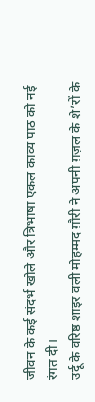जीवन के कई संदर्भ खोले और त्रिभाषा एकल काव्य पाठ को नई रंगत दी।
उर्दू के वरिष्ठ शाइर वली मोहम्मद ग़ौरी ने अपनी ग़ज़ल के शे’रों के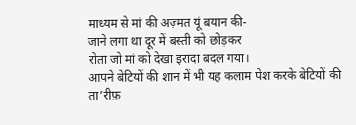माध्यम से मां की अज़्मत यूं बयान की-
जाने लगा था दूर में बस्ती को छोड़कर
रोता जो मां को देखा इरादा बदल गया।
आपने बेटियों की शान में भी यह कलाम पेश करके बेटियों की ता’रीफ़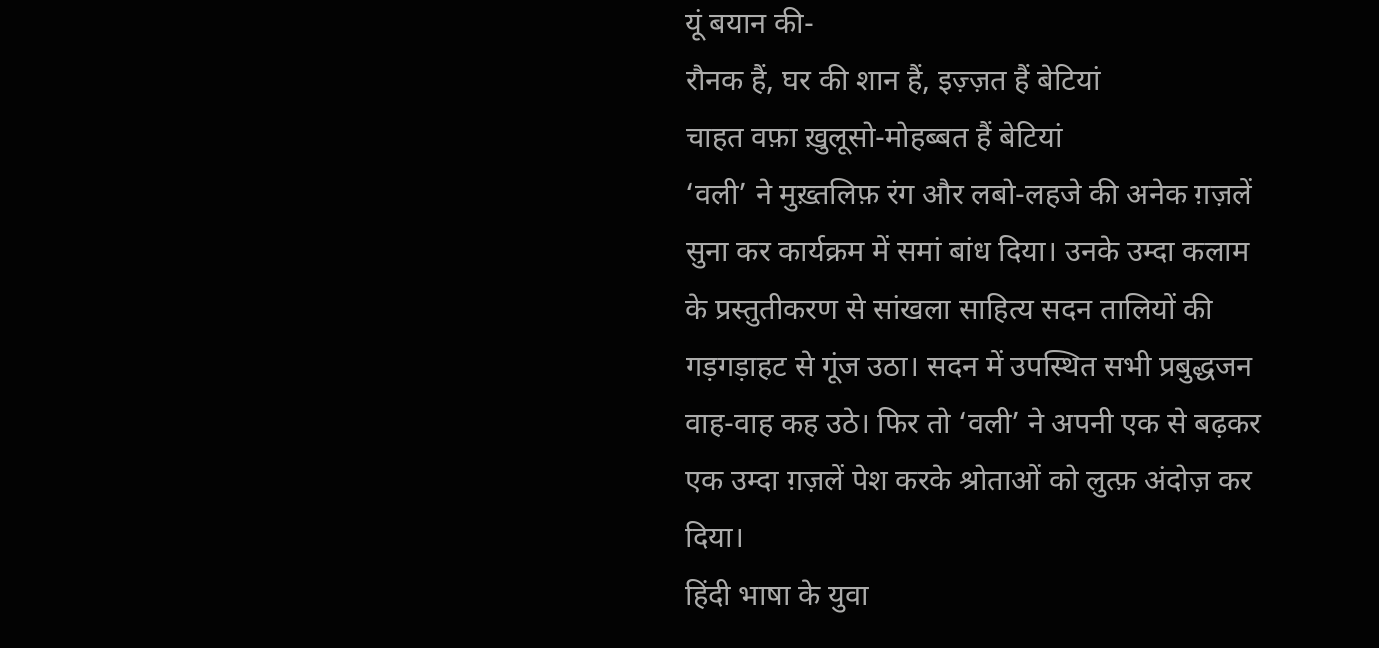यूं बयान की-
रौनक हैं, घर की शान हैं, इज़्ज़त हैं बेटियां
चाहत वफ़ा ख़ुलूसो-मोहब्बत हैं बेटियां
‘वली’ ने मुख़्तलिफ़ रंग और लबो-लहजे की अनेक ग़ज़लें सुना कर कार्यक्रम में समां बांध दिया। उनके उम्दा कलाम के प्रस्तुतीकरण से सांखला साहित्य सदन तालियों की गड़गड़ाहट से गूंज उठा। सदन में उपस्थित सभी प्रबुद्धजन वाह-वाह कह उठे। फिर तो ‘वली’ ने अपनी एक से बढ़कर एक उम्दा ग़ज़लें पेश करके श्रोताओं को लुत्फ़ अंदोज़ कर दिया।
हिंदी भाषा के युवा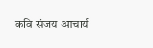कवि संजय आचार्य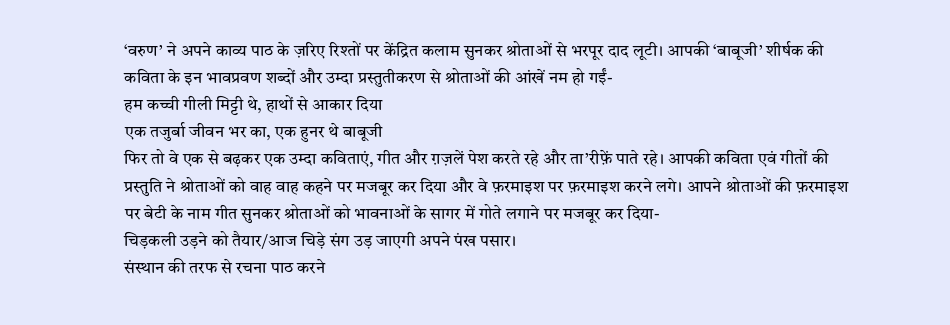‘वरुण’ ने अपने काव्य पाठ के ज़रिए रिश्तों पर केंद्रित कलाम सुनकर श्रोताओं से भरपूर दाद लूटी। आपकी ‘बाबूजी’ शीर्षक की कविता के इन भावप्रवण शब्दों और उम्दा प्रस्तुतीकरण से श्रोताओं की आंखें नम हो गईं-
हम कच्ची गीली मिट्टी थे, हाथों से आकार दिया
एक तजुर्बा जीवन भर का, एक हुनर थे बाबूजी
फिर तो वे एक से बढ़कर एक उम्दा कविताएं, गीत और ग़ज़लें पेश करते रहे और ता’रीफ़ें पाते रहे। आपकी कविता एवं गीतों की प्रस्तुति ने श्रोताओं को वाह वाह कहने पर मजबूर कर दिया और वे फ़रमाइश पर फ़रमाइश करने लगे। आपने श्रोताओं की फ़रमाइश पर बेटी के नाम गीत सुनकर श्रोताओं को भावनाओं के सागर में गोते लगाने पर मजबूर कर दिया-
चिड़कली उड़ने को तैयार/आज चिड़े संग उड़ जाएगी अपने पंख पसार।
संस्थान की तरफ से रचना पाठ करने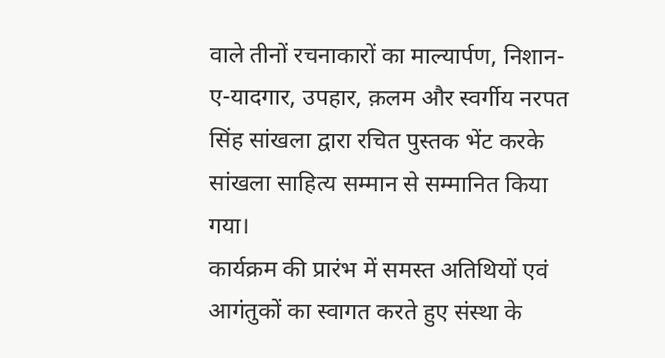वाले तीनों रचनाकारों का माल्यार्पण, निशान-ए-यादगार, उपहार, क़लम और स्वर्गीय नरपत सिंह सांखला द्वारा रचित पुस्तक भेंट करके सांखला साहित्य सम्मान से सम्मानित किया गया।
कार्यक्रम की प्रारंभ में समस्त अतिथियों एवं आगंतुकों का स्वागत करते हुए संस्था के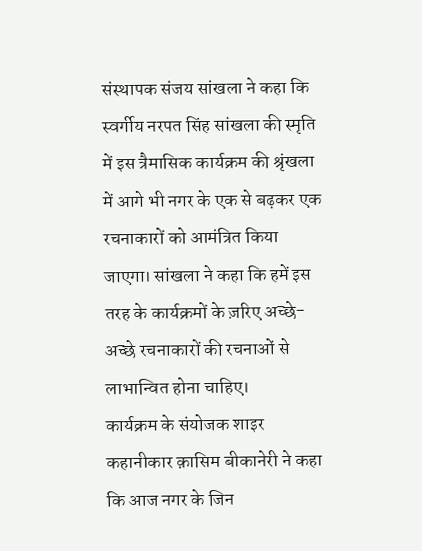संस्थापक संजय सांखला ने कहा कि स्वर्गीय नरपत सिंह सांखला की स्मृति में इस त्रैमासिक कार्यक्रम की श्रृंखला में आगे भी नगर के एक से बढ़कर एक रचनाकारों को आमंत्रित किया जाएगा। सांखला ने कहा कि हमें इस तरह के कार्यक्रमों के ज़रिए अच्छे-अच्छे रचनाकारों की रचनाओं से लाभान्वित होना चाहिए।
कार्यक्रम के संयोजक शाइर कहानीकार क़ासिम बीकानेरी ने कहा कि आज नगर के जिन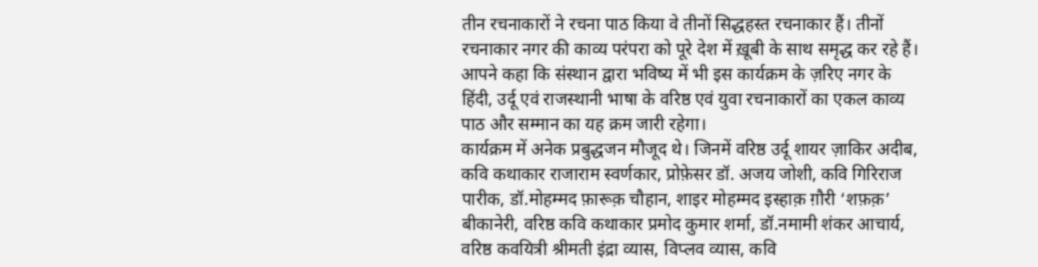तीन रचनाकारों ने रचना पाठ किया वे तीनों सिद्धहस्त रचनाकार हैं। तीनों रचनाकार नगर की काव्य परंपरा को पूरे देश में ख़ूबी के साथ समृद्ध कर रहे हैं। आपने कहा कि संस्थान द्वारा भविष्य में भी इस कार्यक्रम के ज़रिए नगर के हिंदी, उर्दू एवं राजस्थानी भाषा के वरिष्ठ एवं युवा रचनाकारों का एकल काव्य पाठ और सम्मान का यह क्रम जारी रहेगा।
कार्यक्रम में अनेक प्रबुद्धजन मौजूद थे। जिनमें वरिष्ठ उर्दू शायर ज़ाकिर अदीब, कवि कथाकार राजाराम स्वर्णकार, प्रोफ़ेसर डॉ. अजय जोशी, कवि गिरिराज पारीक, डॉ.मोहम्मद फ़ारूक़ चौहान, शाइर मोहम्मद इस्हाक़ ग़ौरी ‘शफ़क़’ बीकानेरी, वरिष्ठ कवि कथाकार प्रमोद कुमार शर्मा, डॉ.नमामी शंकर आचार्य, वरिष्ठ कवयित्री श्रीमती इंद्रा व्यास, विप्लव व्यास, कवि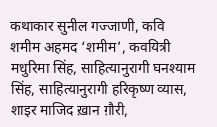कथाकार सुनील गज्जाणी, कवि शमीम अहमद ‘शमीम’, कवयित्री मधुरिमा सिंह, साहित्यानुरागी घनश्याम सिंह, साहित्यानुरागी हरिकृष्ण व्यास, शाइर माजिद ख़ान ग़ौरी,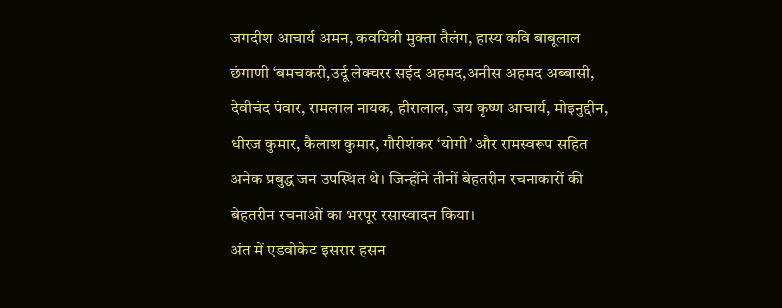जगदीश आचार्य अमन, कवयित्री मुक्ता तैलंग, हास्य कवि बाबूलाल छंगाणी ‘बमचकरी,उर्दू लेक्चरर सईद अहमद,अनीस अहमद अब्बासी, देवीचंद पंवार, रामलाल नायक, हीरालाल, जय कृष्ण आचार्य, मोइनुद्दीन, धीरज कुमार, कैलाश कुमार, गौरीशंकर ‘योगी’ और रामस्वरूप सहित अनेक प्रबुद्ध जन उपस्थित थे। जिन्होंने तीनों बेहतरीन रचनाकारों की बेहतरीन रचनाओं का भरपूर रसास्वादन किया।
अंत में एडवोकेट इसरार हसन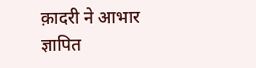क़ादरी ने आभार ज्ञापित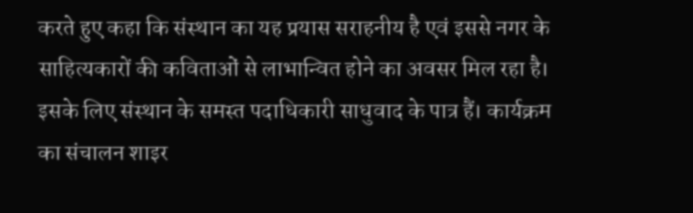करते हुए कहा कि संस्थान का यह प्रयास सराहनीय है एवं इससे नगर के साहित्यकारों की कविताओं से लाभान्वित होने का अवसर मिल रहा है। इसके लिए संस्थान के समस्त पदाधिकारी साधुवाद के पात्र हैं। कार्यक्रम का संचालन शाइर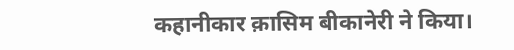कहानीकार क़ासिम बीकानेरी ने किया।